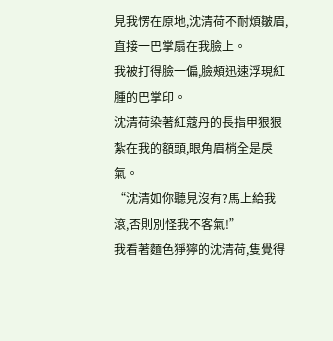見我愣在原地,沈清荷不耐煩皺眉,直接一巴掌扇在我臉上。
我被打得臉一偏,臉頰迅速浮現紅腫的巴掌印。
沈清荷染著紅蔻丹的長指甲狠狠紮在我的額頭,眼角眉梢全是戾氣。
“沈清如你聽見沒有?馬上給我滾,否則別怪我不客氣!”
我看著麵色猙獰的沈清荷,隻覺得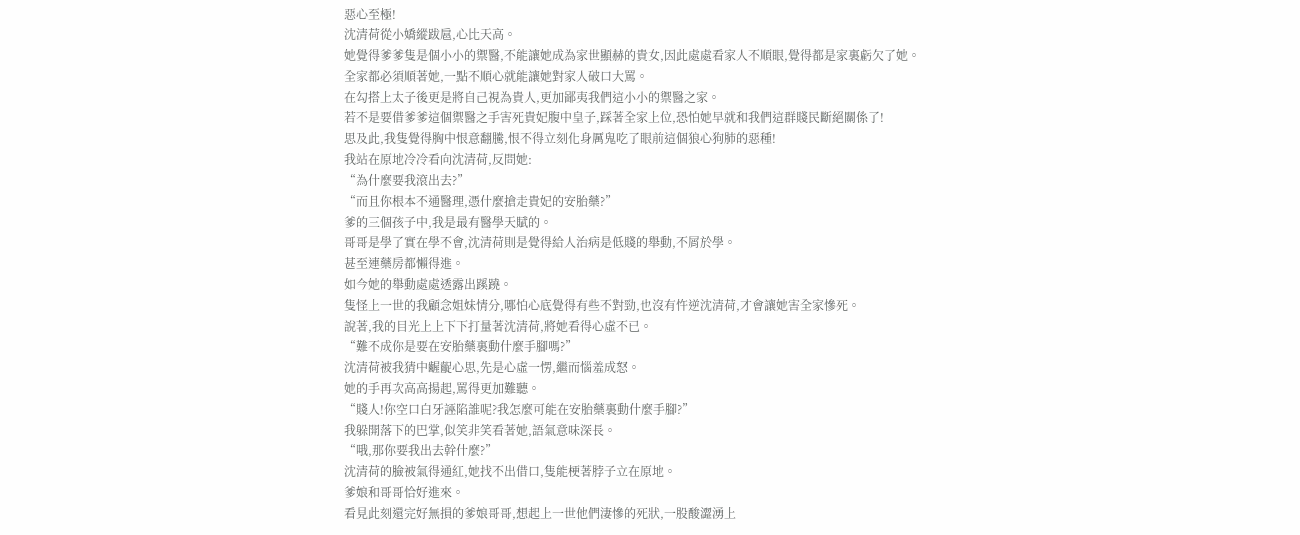惡心至極!
沈清荷從小嬌縱跋扈,心比天高。
她覺得爹爹隻是個小小的禦醫,不能讓她成為家世顯赫的貴女,因此處處看家人不順眼,覺得都是家裏虧欠了她。
全家都必須順著她,一點不順心就能讓她對家人破口大罵。
在勾搭上太子後更是將自己視為貴人,更加鄙夷我們這小小的禦醫之家。
若不是要借爹爹這個禦醫之手害死貴妃腹中皇子,踩著全家上位,恐怕她早就和我們這群賤民斷絕關係了!
思及此,我隻覺得胸中恨意翻騰,恨不得立刻化身厲鬼吃了眼前這個狼心狗肺的惡種!
我站在原地冷冷看向沈清荷,反問她:
“為什麼要我滾出去?”
“而且你根本不通醫理,憑什麼搶走貴妃的安胎藥?”
爹的三個孩子中,我是最有醫學天賦的。
哥哥是學了實在學不會,沈清荷則是覺得給人治病是低賤的舉動,不屑於學。
甚至連藥房都懶得進。
如今她的舉動處處透露出蹊蹺。
隻怪上一世的我顧念姐妹情分,哪怕心底覺得有些不對勁,也沒有忤逆沈清荷,才會讓她害全家慘死。
說著,我的目光上上下下打量著沈清荷,將她看得心虛不已。
“難不成你是要在安胎藥裏動什麼手腳嗎?”
沈清荷被我猜中齷齪心思,先是心虛一愣,繼而惱羞成怒。
她的手再次高高揚起,罵得更加難聽。
“賤人!你空口白牙誣陷誰呢?我怎麼可能在安胎藥裏動什麼手腳?”
我躲開落下的巴掌,似笑非笑看著她,語氣意味深長。
“哦,那你要我出去幹什麼?”
沈清荷的臉被氣得通紅,她找不出借口,隻能梗著脖子立在原地。
爹娘和哥哥恰好進來。
看見此刻還完好無損的爹娘哥哥,想起上一世他們淒慘的死狀,一股酸澀湧上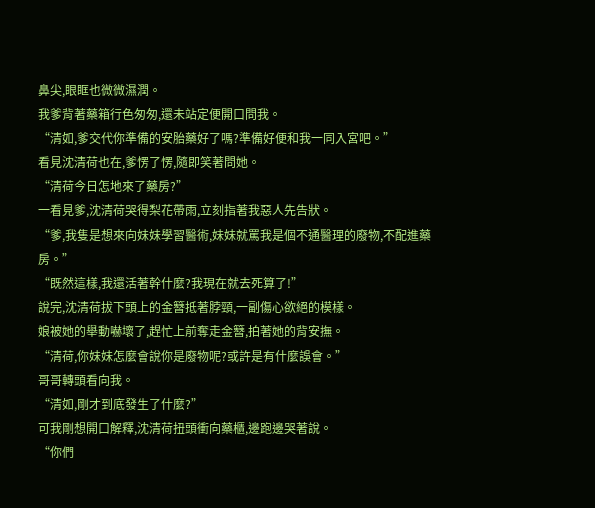鼻尖,眼眶也微微濕潤。
我爹背著藥箱行色匆匆,還未站定便開口問我。
“清如,爹交代你準備的安胎藥好了嗎?準備好便和我一同入宮吧。”
看見沈清荷也在,爹愣了愣,隨即笑著問她。
“清荷今日怎地來了藥房?”
一看見爹,沈清荷哭得梨花帶雨,立刻指著我惡人先告狀。
“爹,我隻是想來向妹妹學習醫術,妹妹就罵我是個不通醫理的廢物,不配進藥房。”
“既然這樣,我還活著幹什麼?我現在就去死算了!”
說完,沈清荷拔下頭上的金簪抵著脖頸,一副傷心欲絕的模樣。
娘被她的舉動嚇壞了,趕忙上前奪走金簪,拍著她的背安撫。
“清荷,你妹妹怎麼會說你是廢物呢?或許是有什麼誤會。”
哥哥轉頭看向我。
“清如,剛才到底發生了什麼?”
可我剛想開口解釋,沈清荷扭頭衝向藥櫃,邊跑邊哭著說。
“你們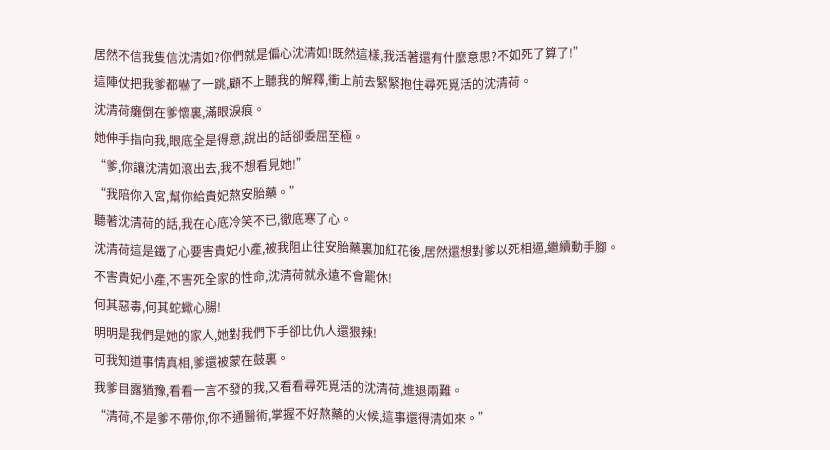居然不信我隻信沈清如?你們就是偏心沈清如!既然這樣,我活著還有什麼意思?不如死了算了!”
這陣仗把我爹都嚇了一跳,顧不上聽我的解釋,衝上前去緊緊抱住尋死覓活的沈清荷。
沈清荷癱倒在爹懷裏,滿眼淚痕。
她伸手指向我,眼底全是得意,說出的話卻委屈至極。
“爹,你讓沈清如滾出去,我不想看見她!”
“我陪你入宮,幫你給貴妃熬安胎藥。”
聽著沈清荷的話,我在心底冷笑不已,徹底寒了心。
沈清荷這是鐵了心要害貴妃小產,被我阻止往安胎藥裏加紅花後,居然還想對爹以死相逼,繼續動手腳。
不害貴妃小產,不害死全家的性命,沈清荷就永遠不會罷休!
何其惡毒,何其蛇蠍心腸!
明明是我們是她的家人,她對我們下手卻比仇人還狠辣!
可我知道事情真相,爹還被蒙在鼓裏。
我爹目露猶豫,看看一言不發的我,又看看尋死覓活的沈清荷,進退兩難。
“清荷,不是爹不帶你,你不通醫術,掌握不好熬藥的火候,這事還得清如來。”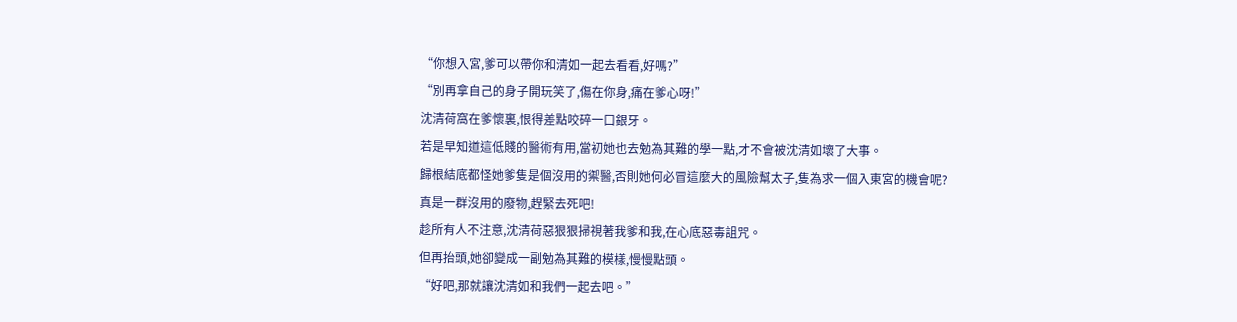“你想入宮,爹可以帶你和清如一起去看看,好嗎?”
“別再拿自己的身子開玩笑了,傷在你身,痛在爹心呀!”
沈清荷窩在爹懷裏,恨得差點咬碎一口銀牙。
若是早知道這低賤的醫術有用,當初她也去勉為其難的學一點,才不會被沈清如壞了大事。
歸根結底都怪她爹隻是個沒用的禦醫,否則她何必冒這麼大的風險幫太子,隻為求一個入東宮的機會呢?
真是一群沒用的廢物,趕緊去死吧!
趁所有人不注意,沈清荷惡狠狠掃視著我爹和我,在心底惡毒詛咒。
但再抬頭,她卻變成一副勉為其難的模樣,慢慢點頭。
“好吧,那就讓沈清如和我們一起去吧。”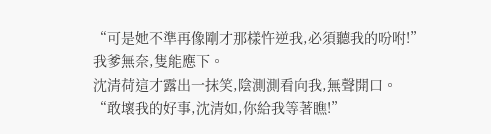“可是她不準再像剛才那樣忤逆我,必須聽我的吩咐!”
我爹無奈,隻能應下。
沈清荷這才露出一抹笑,陰測測看向我,無聲開口。
“敢壞我的好事,沈清如,你給我等著瞧!”